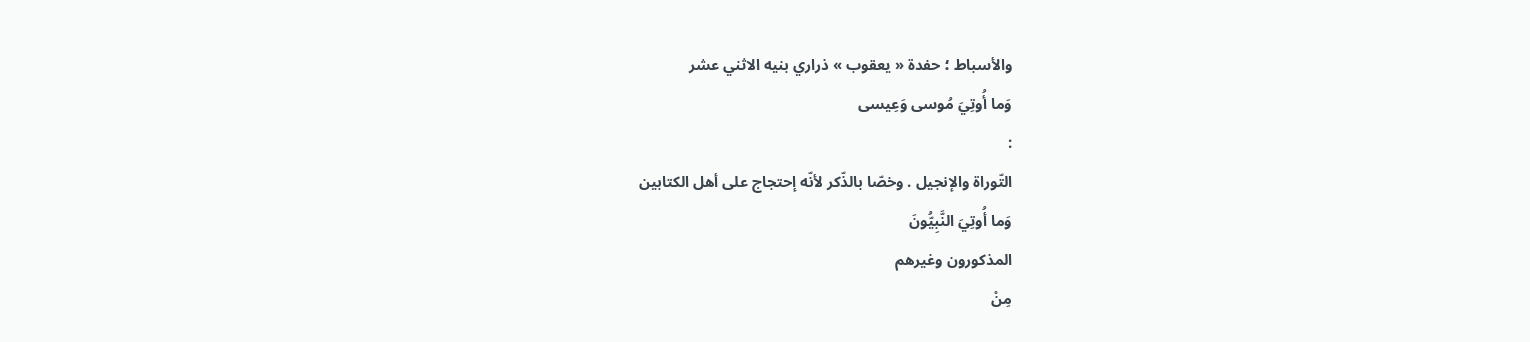والأسباط ؛ حفدة « يعقوب » ذراري بنيه الاثني عشر
وَما أُوتِيَ مُوسى وَعِيسى
:
التّوراة والإنجيل . وخصّا بالذّكر لأنّه إحتجاج على أهل الكتابين
وَما أُوتِيَ النَّبِيُّونَ
المذكورون وغيرهم
مِنْ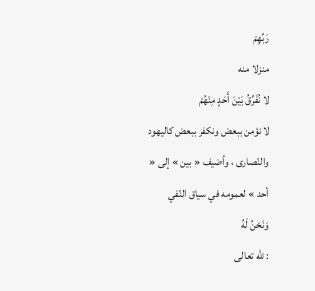رَبِّهِمْ
منزلا منه
لا نُفَرِّقُ بَيْنَ أَحَدٍ مِنْهُمْ
لا نؤمن ببعض ونكفر ببعض كاليهود والنّصارى ، وأضيف « بين » إلى « أحد » لعمومه في سياق النّفي
وَنَحْنُ لَهُ
: للّه تعالى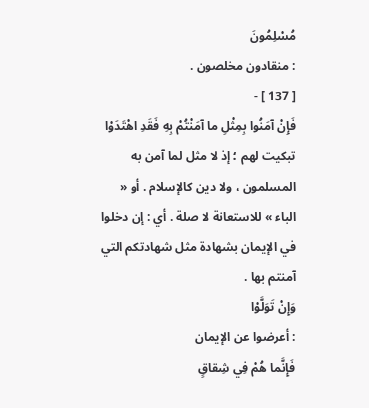مُسْلِمُونَ
: منقادون مخلصون .
[ 137 ] -
فَإِنْ آمَنُوا بِمِثْلِ ما آمَنْتُمْ بِهِ فَقَدِ اهْتَدَوْا
تبكيت لهم ؛ إذ لا مثل لما آمن به المسلمون ، ولا دين كالإسلام . أو « الباء » للاستعانة لا صلة . أي : إن دخلوا في الإيمان بشهادة مثل شهادتكم التي آمنتم بها .
وَإِنْ تَوَلَّوْا
: أعرضوا عن الإيمان
فَإِنَّما هُمْ فِي شِقاقٍ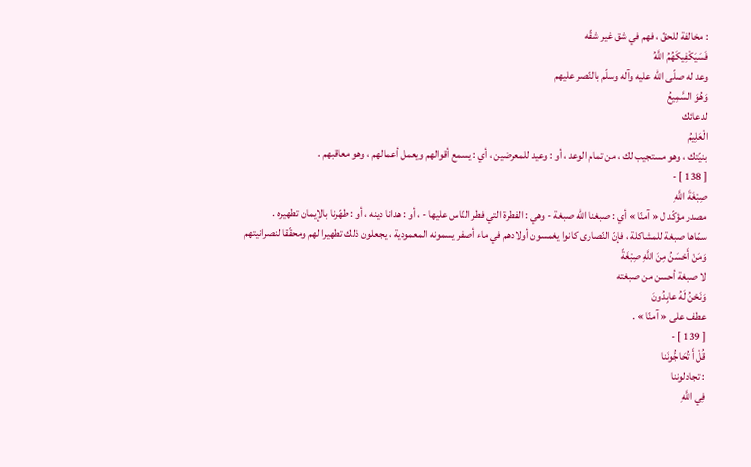: مخالفة للحقّ ، فهم في شق غير شقّه
فَسَيَكْفِيكَهُمُ اللَّهُ
وعد له صلّى اللّه عليه وآله وسلّم بالنّصر عليهم
وَهُوَ السَّمِيعُ
لدعائك
الْعَلِيمُ
بنيّتك ، وهو مستجيب لك ، من تمام الوعد ، أو : وعيد للمعرضين ، أي : يسمع أقوالهم ويعمل أعمالهم ، وهو معاقبهم .
[ 138 ] -
صِبْغَةَ اللَّهِ
مصدر مؤكّد ل « آمنّا » أي : صبغنا اللّه صبغة - وهي : الفطرة التي فطر النّاس عليها - ، أو : هدانا دينه ، أو : طهّرنا بالإيمان تطهيره .
سمّاها صبغة للمشاكلة ، فإنّ النّصارى كانوا يغمسون أولادهم في ماء أصفر يسمونه المعمودية ، يجعلون ذلك تطهيرا لهم ومحقّقا لنصرانيتهم
وَمَنْ أَحْسَنُ مِنَ اللَّهِ صِبْغَةً
لا صبغة أحسن من صبغته
وَنَحْنُ لَهُ عابِدُونَ
عطف على « آمنّا » .
[ 139 ] -
قُلْ أَ تُحَاجُّونَنا
: تجادلوننا
فِي اللَّهِ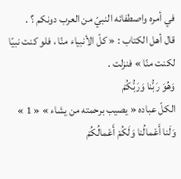في أمره واصطفائه النبيّ من العرب دونكم ؟ .
قال أهل الكتاب : « كلّ الأنبياء منّا ، فلو كنت نبيّا لكنت منّا » فنزلت .
وَهُوَ رَبُّنا وَرَبُّكُمْ
الكلّ عباده « يصيب برحمته من يشاء » « 1 »
وَلَنا أَعْمالُنا وَلَكُمْ أَعْمالُكُمْ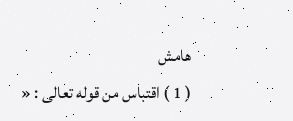هامش
( 1 ) اقتباس من قوله تعالى : «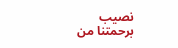نصيب برحمتنا من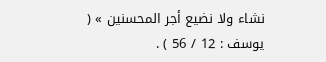نشاء ولا نضيع أجر المحسنين » ( يوسف : 12 / 56 ) .